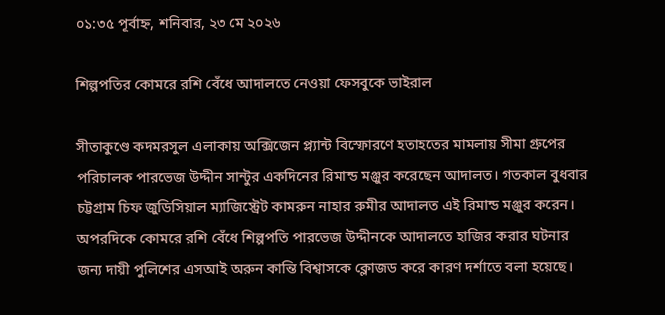০১:৩৫ পূর্বাহ্ন, শনিবার, ২৩ মে ২০২৬

শিল্পপতির কোমরে রশি বেঁধে আদালতে নেওয়া ফেসবুকে ভাইরাল

সীতাকুণ্ডে কদমরসুল এলাকায় অক্সিজেন প্ল্যান্ট বিস্ফোরণে হতাহতের মামলায় সীমা গ্রুপের পরিচালক পারভেজ উদ্দীন সান্টুর একদিনের রিমান্ড মঞ্জুর করেছেন আদালত। গতকাল বুধবার চট্টগ্রাম চিফ জুডিসিয়াল ম্যাজিস্ট্রেট কামরুন নাহার রুমীর আদালত এই রিমান্ড মঞ্জুর করেন। অপরদিকে কোমরে রশি বেঁধে শিল্পপতি পারভেজ উদ্দীনকে আদালতে হাজির করার ঘটনার জন্য দায়ী পুলিশের এসআই অরুন কান্তি বিশ্বাসকে ক্লোজড করে কারণ দর্শাতে বলা হয়েছে।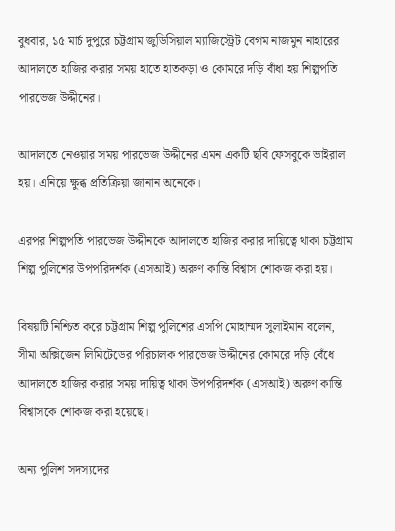বুধবার, ১৫ মার্চ দুপুরে চট্টগ্রাম জুডিসিয়াল ম্যাজিস্ট্রেট বেগম নাজমুন নাহারের আদালতে হাজির করার সময় হাতে হাতকড়া ও কোমরে দড়ি বাঁধা হয় শিল্পপতি পারভেজ উদ্দীনের।

আদালতে নেওয়ার সময় পারভেজ উদ্দীনের এমন একটি ছবি ফেসবুকে ভাইরাল হয়। এনিয়ে ক্ষুব্ধ প্রতিক্রিয়া জানান অনেকে।

এরপর শিল্পপতি পারভেজ উদ্দীনকে আদালতে হাজির করার দায়িত্বে থাকা চট্টগ্রাম শিল্প পুলিশের উপপরিদর্শক (এসআই) অরুণ কান্তি বিশ্বাস শোকজ করা হয়।

বিষয়টি নিশ্চিত করে চট্টগ্রাম শিল্প পুলিশের এসপি মোহাম্মদ সুলাইমান বলেন, সীমা অক্সিজেন লিমিটেডের পরিচালক পারভেজ উদ্দীনের কোমরে দড়ি বেঁধে আদালতে হাজির করার সময় দায়িত্ব থাকা উপপরিদর্শক (এসআই) অরুণ কান্তি বিশ্বাসকে শোকজ করা হয়েছে।

অন্য পুলিশ সদস্যদের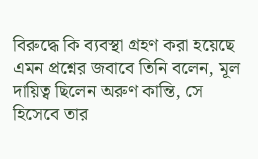বিরুদ্ধে কি ব্যবস্থা গ্রহণ করা হয়েছে এমন প্রশ্নের জবাবে তিনি বলেন, মূল দায়িত্ব ছিলেন অরুণ কান্তি, সে হিসেবে তার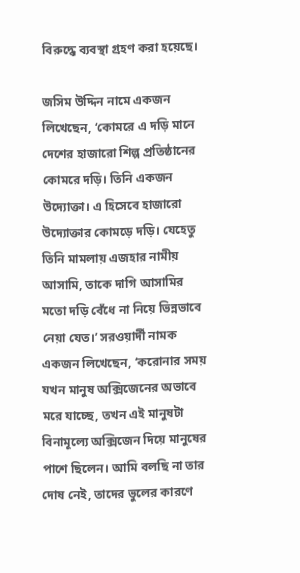বিরুদ্ধে ব্যবস্থা গ্রহণ করা হয়েছে।

জসিম উদ্দিন নামে একজন লিখেছেন, ‘কোমরে এ দড়ি মানে দেশের হাজারো শিল্প প্রতিষ্ঠানের কোমরে দড়ি। তিনি একজন উদ্যোক্তা। এ হিসেবে হাজারো উদ্যোক্তার কোমড়ে দড়ি। যেহেতু তিনি মামলায় এজহার নামীয় আসামি, তাকে দাগি আসামির মতো দড়ি বেঁধে না নিয়ে ভিন্নভাবে নেয়া যেত।’ সরওয়ার্দী নামক একজন লিখেছেন, ‘করোনার সময় যখন মানুষ অক্সিজেনের অভাবে মরে যাচ্ছে, তখন এই মানুষটা বিনামূল্যে অক্সিজেন দিয়ে মানুষের পাশে ছিলেন। আমি বলছি না তার দোষ নেই, তাদের ভুলের কারণে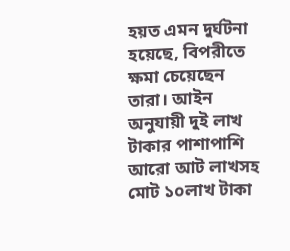হয়ত এমন দুর্ঘটনা হয়েছে, বিপরীতে ক্ষমা চেয়েছেন তারা। আইন অনুযায়ী দুই লাখ টাকার পাশাপাশি আরো আট লাখসহ মোট ১০লাখ টাকা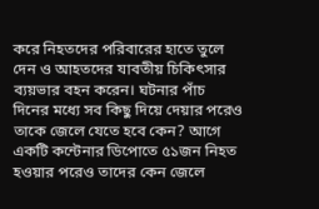করে নিহতদের পরিবারের হাতে তুলে দেন ও আহতদের যাবতীয় চিকিৎসার ব্যয়ভার বহন করেন। ঘটনার পাঁচ দিনের মধ্যে সব কিছু দিয়ে দেয়ার পরেও তাকে জেলে যেতে হবে কেন? আগে একটি কন্টেনার ডিপোতে ৫১জন নিহত হওয়ার পরেও তাদের কেন জেলে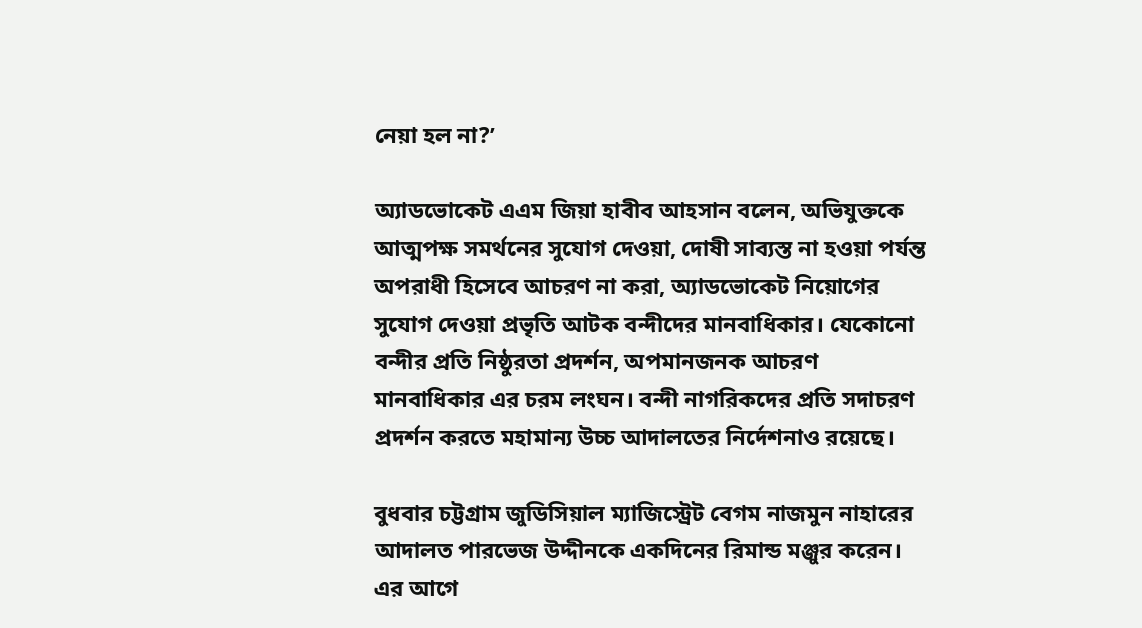নেয়া হল না?’

অ্যাডভোকেট এএম জিয়া হাবীব আহসান বলেন, অভিযুক্তকে আত্মপক্ষ সমর্থনের সুযোগ দেওয়া, দোষী সাব্যস্ত না হওয়া পর্যন্ত অপরাধী হিসেবে আচরণ না করা, অ্যাডভোকেট নিয়োগের সুযোগ দেওয়া প্রভৃতি আটক বন্দীদের মানবাধিকার। যেকোনো বন্দীর প্রতি নিষ্ঠুরতা প্রদর্শন, অপমানজনক আচরণ মানবাধিকার এর চরম লংঘন। বন্দী নাগরিকদের প্রতি সদাচরণ প্রদর্শন করতে মহামান্য উচ্চ আদালতের নির্দেশনাও রয়েছে।

বুধবার চট্টগ্রাম জুডিসিয়াল ম্যাজিস্ট্রেট বেগম নাজমুন নাহারের আদালত পারভেজ উদ্দীনকে একদিনের রিমান্ড মঞ্জুর করেন। এর আগে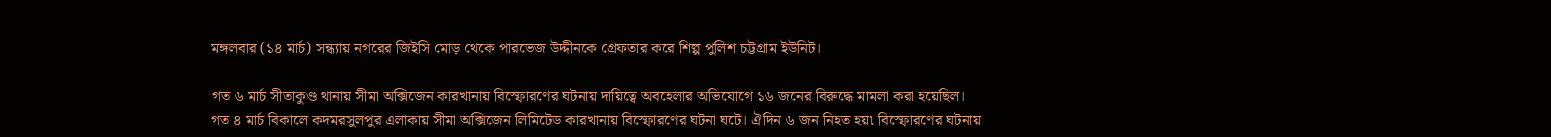মঙ্গলবার (১৪ মার্চ) সন্ধ্যায় নগরের জিইসি মোড় থেকে পারভেজ উদ্দীনকে গ্রেফতার করে শিল্প পুলিশ চট্টগ্রাম ইউনিট।

গত ৬ মার্চ সীতাকুণ্ড থানায় সীমা অক্সিজেন কারখানায় বিস্ফোরণের ঘটনায় দায়িত্বে অবহেলার অভিযোগে ১৬ জনের বিরুদ্ধে মামলা করা হয়েছিল। গত ৪ মার্চ বিকালে কদমরসুলপুর এলাকায় সীমা অক্সিজেন লিমিটেড কারখানায় বিস্ফোরণের ঘটনা ঘটে। ঐদিন ৬ জন নিহত হয়৷ বিস্ফোরণের ঘটনায়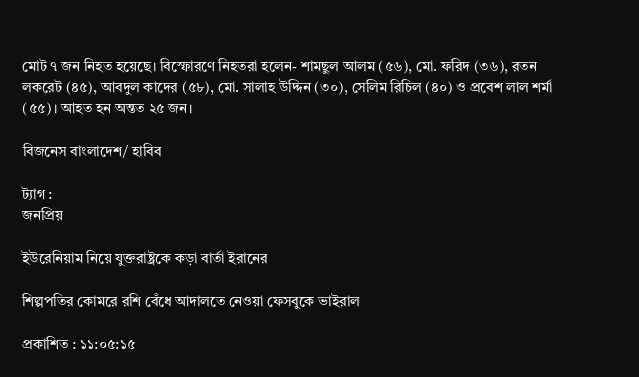মোট ৭ জন নিহত হয়েছে। বিস্ফোরণে নিহতরা হলেন- শামছুল আলম (৫৬), মো. ফরিদ (৩৬), রতন লকরেট (৪৫), আবদুল কাদের (৫৮), মো. সালাহ উদ্দিন (৩০), সেলিম রিচিল (৪০) ও প্রবেশ লাল শর্মা (৫৫)। আহত হন অন্তত ২৫ জন।

বিজনেস বাংলাদেশ/ হাবিব

ট্যাগ :
জনপ্রিয়

ইউরেনিয়াম নিয়ে যুক্তরাষ্ট্রকে কড়া বার্তা ইরানের

শিল্পপতির কোমরে রশি বেঁধে আদালতে নেওয়া ফেসবুকে ভাইরাল

প্রকাশিত : ১১:০৫:১৫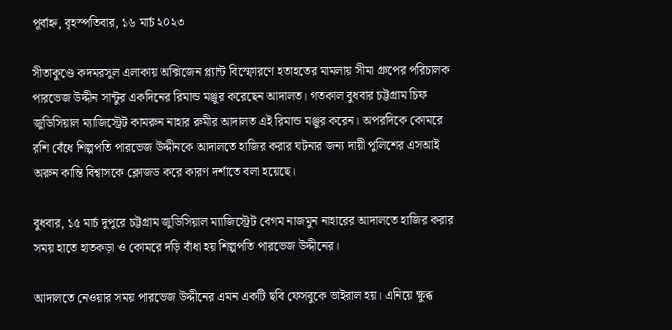পূর্বাহ্ন, বৃহস্পতিবার, ১৬ মার্চ ২০২৩

সীতাকুণ্ডে কদমরসুল এলাকায় অক্সিজেন প্ল্যান্ট বিস্ফোরণে হতাহতের মামলায় সীমা গ্রুপের পরিচালক পারভেজ উদ্দীন সান্টুর একদিনের রিমান্ড মঞ্জুর করেছেন আদালত। গতকাল বুধবার চট্টগ্রাম চিফ জুডিসিয়াল ম্যাজিস্ট্রেট কামরুন নাহার রুমীর আদালত এই রিমান্ড মঞ্জুর করেন। অপরদিকে কোমরে রশি বেঁধে শিল্পপতি পারভেজ উদ্দীনকে আদালতে হাজির করার ঘটনার জন্য দায়ী পুলিশের এসআই অরুন কান্তি বিশ্বাসকে ক্লোজড করে কারণ দর্শাতে বলা হয়েছে।

বুধবার, ১৫ মার্চ দুপুরে চট্টগ্রাম জুডিসিয়াল ম্যাজিস্ট্রেট বেগম নাজমুন নাহারের আদালতে হাজির করার সময় হাতে হাতকড়া ও কোমরে দড়ি বাঁধা হয় শিল্পপতি পারভেজ উদ্দীনের।

আদালতে নেওয়ার সময় পারভেজ উদ্দীনের এমন একটি ছবি ফেসবুকে ভাইরাল হয়। এনিয়ে ক্ষুব্ধ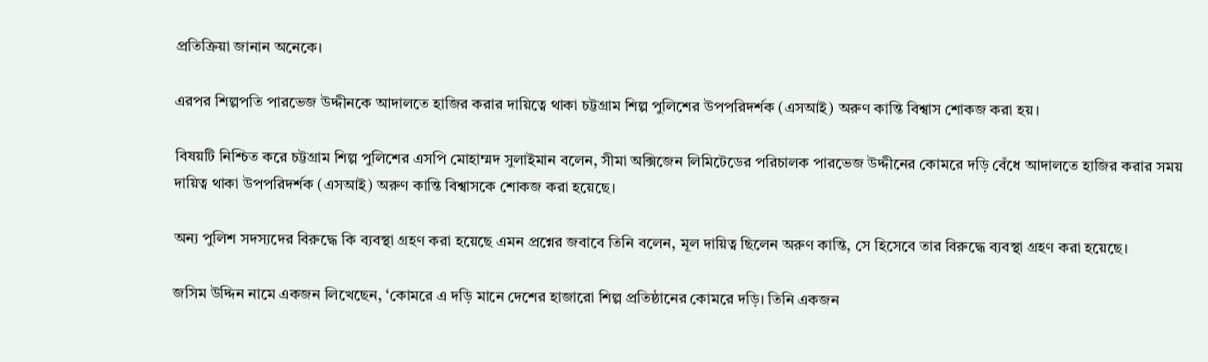প্রতিক্রিয়া জানান অনেকে।

এরপর শিল্পপতি পারভেজ উদ্দীনকে আদালতে হাজির করার দায়িত্বে থাকা চট্টগ্রাম শিল্প পুলিশের উপপরিদর্শক (এসআই) অরুণ কান্তি বিশ্বাস শোকজ করা হয়।

বিষয়টি নিশ্চিত করে চট্টগ্রাম শিল্প পুলিশের এসপি মোহাম্মদ সুলাইমান বলেন, সীমা অক্সিজেন লিমিটেডের পরিচালক পারভেজ উদ্দীনের কোমরে দড়ি বেঁধে আদালতে হাজির করার সময় দায়িত্ব থাকা উপপরিদর্শক (এসআই) অরুণ কান্তি বিশ্বাসকে শোকজ করা হয়েছে।

অন্য পুলিশ সদস্যদের বিরুদ্ধে কি ব্যবস্থা গ্রহণ করা হয়েছে এমন প্রশ্নের জবাবে তিনি বলেন, মূল দায়িত্ব ছিলেন অরুণ কান্তি, সে হিসেবে তার বিরুদ্ধে ব্যবস্থা গ্রহণ করা হয়েছে।

জসিম উদ্দিন নামে একজন লিখেছেন, ‘কোমরে এ দড়ি মানে দেশের হাজারো শিল্প প্রতিষ্ঠানের কোমরে দড়ি। তিনি একজন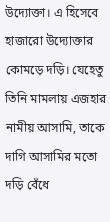উদ্যোক্তা। এ হিসেবে হাজারো উদ্যোক্তার কোমড়ে দড়ি। যেহেতু তিনি মামলায় এজহার নামীয় আসামি, তাকে দাগি আসামির মতো দড়ি বেঁধে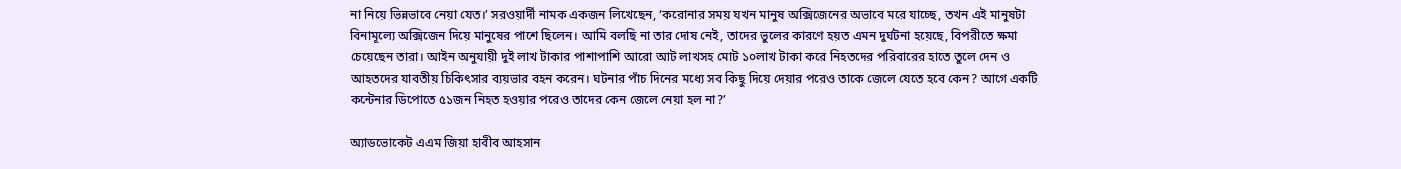না নিয়ে ভিন্নভাবে নেয়া যেত।’ সরওয়ার্দী নামক একজন লিখেছেন, ‘করোনার সময় যখন মানুষ অক্সিজেনের অভাবে মরে যাচ্ছে, তখন এই মানুষটা বিনামূল্যে অক্সিজেন দিয়ে মানুষের পাশে ছিলেন। আমি বলছি না তার দোষ নেই, তাদের ভুলের কারণে হয়ত এমন দুর্ঘটনা হয়েছে, বিপরীতে ক্ষমা চেয়েছেন তারা। আইন অনুযায়ী দুই লাখ টাকার পাশাপাশি আরো আট লাখসহ মোট ১০লাখ টাকা করে নিহতদের পরিবারের হাতে তুলে দেন ও আহতদের যাবতীয় চিকিৎসার ব্যয়ভার বহন করেন। ঘটনার পাঁচ দিনের মধ্যে সব কিছু দিয়ে দেয়ার পরেও তাকে জেলে যেতে হবে কেন? আগে একটি কন্টেনার ডিপোতে ৫১জন নিহত হওয়ার পরেও তাদের কেন জেলে নেয়া হল না?’

অ্যাডভোকেট এএম জিয়া হাবীব আহসান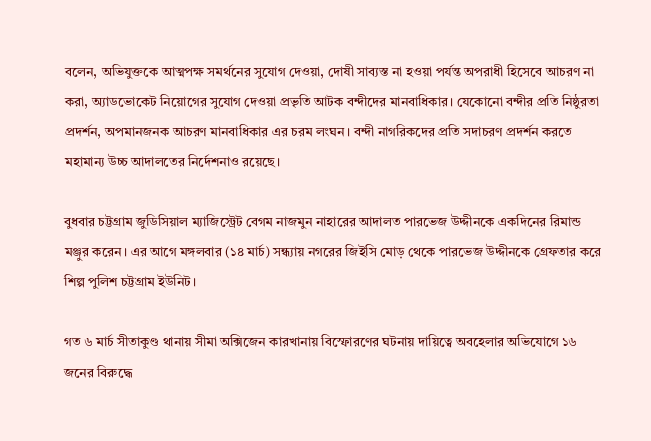বলেন, অভিযুক্তকে আত্মপক্ষ সমর্থনের সুযোগ দেওয়া, দোষী সাব্যস্ত না হওয়া পর্যন্ত অপরাধী হিসেবে আচরণ না করা, অ্যাডভোকেট নিয়োগের সুযোগ দেওয়া প্রভৃতি আটক বন্দীদের মানবাধিকার। যেকোনো বন্দীর প্রতি নিষ্ঠুরতা প্রদর্শন, অপমানজনক আচরণ মানবাধিকার এর চরম লংঘন। বন্দী নাগরিকদের প্রতি সদাচরণ প্রদর্শন করতে মহামান্য উচ্চ আদালতের নির্দেশনাও রয়েছে।

বুধবার চট্টগ্রাম জুডিসিয়াল ম্যাজিস্ট্রেট বেগম নাজমুন নাহারের আদালত পারভেজ উদ্দীনকে একদিনের রিমান্ড মঞ্জুর করেন। এর আগে মঙ্গলবার (১৪ মার্চ) সন্ধ্যায় নগরের জিইসি মোড় থেকে পারভেজ উদ্দীনকে গ্রেফতার করে শিল্প পুলিশ চট্টগ্রাম ইউনিট।

গত ৬ মার্চ সীতাকুণ্ড থানায় সীমা অক্সিজেন কারখানায় বিস্ফোরণের ঘটনায় দায়িত্বে অবহেলার অভিযোগে ১৬ জনের বিরুদ্ধে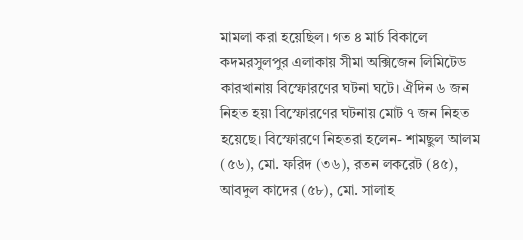মামলা করা হয়েছিল। গত ৪ মার্চ বিকালে কদমরসুলপুর এলাকায় সীমা অক্সিজেন লিমিটেড কারখানায় বিস্ফোরণের ঘটনা ঘটে। ঐদিন ৬ জন নিহত হয়৷ বিস্ফোরণের ঘটনায় মোট ৭ জন নিহত হয়েছে। বিস্ফোরণে নিহতরা হলেন- শামছুল আলম (৫৬), মো. ফরিদ (৩৬), রতন লকরেট (৪৫), আবদুল কাদের (৫৮), মো. সালাহ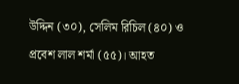উদ্দিন (৩০), সেলিম রিচিল (৪০) ও প্রবেশ লাল শর্মা (৫৫)। আহত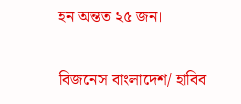হন অন্তত ২৫ জন।

বিজনেস বাংলাদেশ/ হাবিব